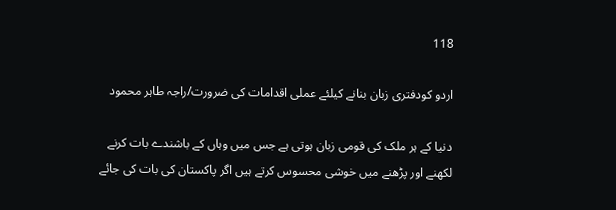118

اردو کودفتری زبان بنانے کیلئے عملی اقدامات کی ضرورت/راجہ طاہر محمود

دنیا کے ہر ملک کی قومی زبان ہوتی ہے جس میں وہاں کے باشندے بات کرنے لکھنے اور پڑھنے میں خوشی محسوس کرتے ہیں اگر پاکستان کی بات کی جائے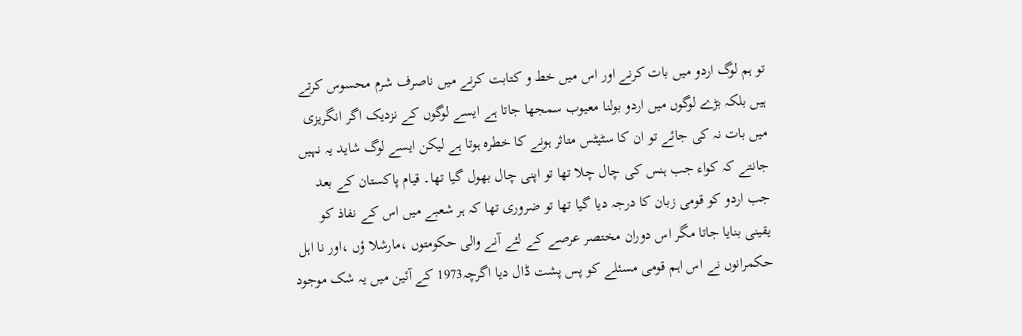تو ہم لوگ اردو میں بات کرنے اور اس میں خط و کتابت کرنے میں ناصرف شرم محسوس کرتے ہیں بلکہ بڑے لوگوں میں اردو بولنا معیوب سمجھا جاتا ہے ایسے لوگوں کے نزدیک اگر انگریزی میں بات نہ کی جائے تو ان کا سٹیٹس متاثر ہونے کا خطرہ ہوتا ہے لیکن ایسے لوگ شاید یہ نہیں جانتے کہ کواء جب ہنس کی چال چلا تھا تو اپنی چال بھول گیا تھا۔ قیام پاکستان کے بعد جب اردو کو قومی زبان کا درجہ دیا گیا تھا تو ضروری تھا کہ ہر شعبے میں اس کے نفاذ کو یقینی بنایا جاتا مگر اس دوران مختصر عرصے کے لئے آنے والی حکومتوں ،مارشلا ؤں ،اور نا اہل حکمرانوں نے اس اہم قومی مسئلے کو پس پشت ڈال دیا اگرچہ1973 کے آئین میں یہ شک موجود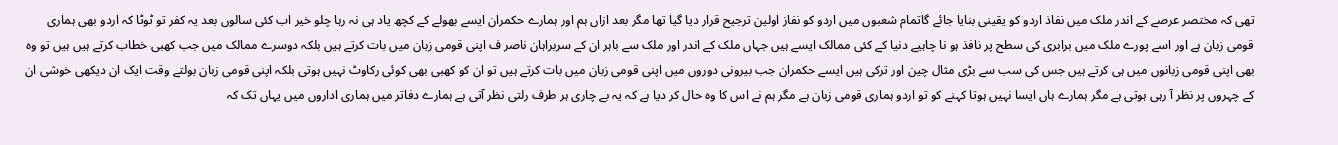تھی کہ مختصر عرصے کے اندر ملک میں نفاذ اردو کو یقینی بنایا جائے گاتمام شعبوں میں اردو کو نفاز اولین ترجیح قرار دیا گیا تھا مگر بعد ازاں ہم اور ہمارے حکمران ایسے بھولے کے کچھ یاد ہی نہ رہا چلو خیر اب کئی سالوں بعد یہ کفر تو ٹوٹا کہ اردو بھی ہماری قومی زبان ہے اور اسے پورے ملک میں برابری کی سطح پر نافذ ہو نا چاہیے دنیا کے کئی ممالک ایسے ہیں جہاں ملک کے اندر اور ملک سے باہر ان کے سربراہان ناصر ف اپنی قومی زبان میں بات کرتے ہیں بلکہ دوسرے ممالک میں جب کھبی خطاب کرتے ہیں ہیں تو وہ بھی اپنی قومی زبانوں میں ہی کرتے ہیں جس کی سب سے بڑی مثال چین اور ترکی ہیں ایسے حکمران جب بیرونی دوروں میں اپنی قومی زبان میں بات کرتے ہیں تو ان کو کھبی بھی کوئی رکاوٹ نہیں ہوتی بلکہ اپنی قومی زبان بولتے وقت ایک ان دیکھی خوشی ان کے چہروں پر نظر آ رہی ہوتی ہے مگر ہمارے ہاں ایسا نہیں ہوتا کہنے کو تو اردو ہماری قومی زبان ہے مگر ہم نے اس کا وہ حال کر دیا ہے کہ یہ بے چاری ہر طرف رلتی نظر آتی ہے ہمارے دفاتر میں ہماری اداروں میں یہاں تک کہ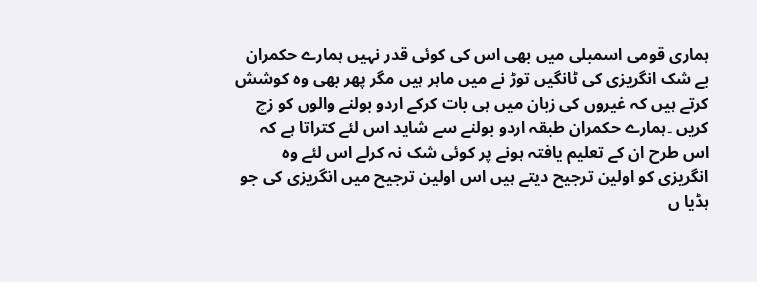ہماری قومی اسمبلی میں بھی اس کی کوئی قدر نہیں ہمارے حکمران بے شک انگریزی کی ٹانگیں توڑ نے میں ماہر ہیں مگر پھر بھی وہ کوشش کرتے ہیں کہ غیروں کی زبان میں ہی بات کرکے اردو بولنے والوں کو زچ کریں ۔ہمارے حکمران طبقہ اردو بولنے سے شاید اس لئے کتراتا ہے کہ اس طرح ان کے تعلیم یافتہ ہونے پر کوئی شک نہ کرلے اس لئے وہ انگریزی کو اولین ترجیح دیتے ہیں اس اولین ترجیح میں انگریزی کی جو ہڈیا ں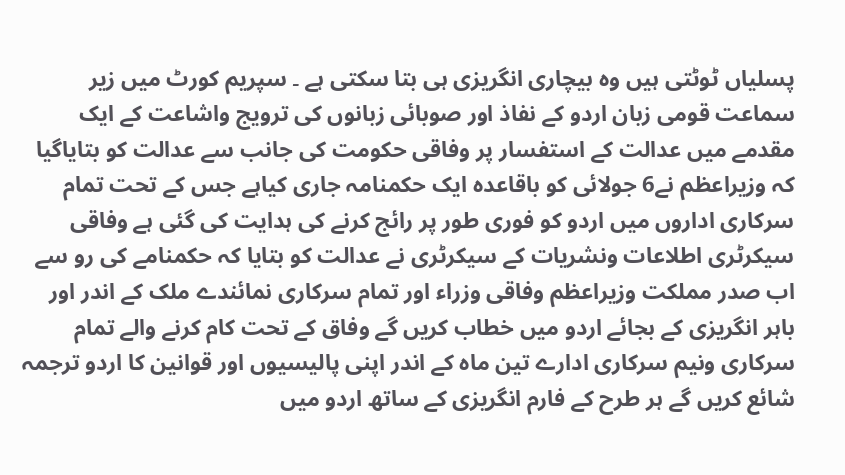پسلیاں ٹوٹتی ہیں وہ بیچاری انگریزی ہی بتا سکتی ہے ۔ سپریم کورٹ میں زیر سماعت قومی زبان اردو کے نفاذ اور صوبائی زبانوں کی ترویج واشاعت کے ایک مقدمے میں عدالت کے استفسار پر وفاقی حکومت کی جانب سے عدالت کو بتایاگیا کہ وزیراعظم نے6 جولائی کو باقاعدہ ایک حکمنامہ جاری کیاہے جس کے تحت تمام سرکاری اداروں میں اردو کو فوری طور پر رائج کرنے کی ہدایت کی گئی ہے وفاقی سیکرٹری اطلاعات ونشریات کے سیکرٹری نے عدالت کو بتایا کہ حکمنامے کی رو سے اب صدر مملکت وزیراعظم وفاقی وزراء اور تمام سرکاری نمائندے ملک کے اندر اور باہر انگریزی کے بجائے اردو میں خطاب کریں گے وفاق کے تحت کام کرنے والے تمام سرکاری ونیم سرکاری ادارے تین ماہ کے اندر اپنی پالیسیوں اور قوانین کا اردو ترجمہ شائع کریں گے ہر طرح کے فارم انگریزی کے ساتھ اردو میں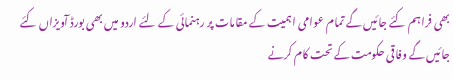بھی فراہم کئے جائیں گے تمام عوامی اہمیت کے مقامات پر رہنمائی کے لئے اردو میں بھی بورڈ آویزاں کئے جائیں گے وفاقی حکومت کے تحت کام کرنے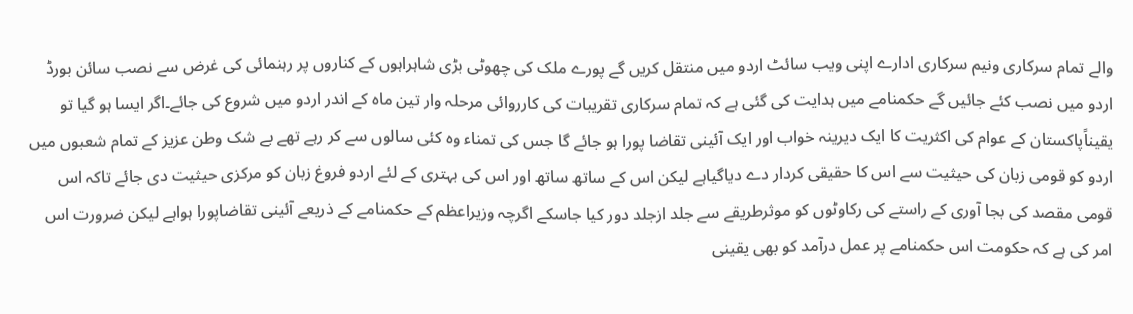والے تمام سرکاری ونیم سرکاری ادارے اپنی ویب سائٹ اردو میں منتقل کریں گے پورے ملک کی چھوٹی بڑی شاہراہوں کے کناروں پر رہنمائی کی غرض سے نصب سائن بورڈ اردو میں نصب کئے جائیں گے حکمنامے میں ہدایت کی گئی ہے کہ تمام سرکاری تقریبات کی کارروائی مرحلہ وار تین ماہ کے اندر اردو میں شروع کی جائے۔اگر ایسا ہو گیا تو یقیناًپاکستان کے عوام کی اکثریت کا ایک دیرینہ خواب اور ایک آئینی تقاضا پورا ہو جائے گا جس کی تمناء وہ کئی سالوں سے کر رہے تھے بے شک وطن عزیز کے تمام شعبوں میں اردو کو قومی زبان کی حیثیت سے اس کا حقیقی کردار دے دیاگیاہے لیکن اس کے ساتھ ساتھ اور اس کی بہتری کے لئے اردو فروغ زبان کو مرکزی حیثیت دی جائے تاکہ اس قومی مقصد کی بجا آوری کے راستے کی رکاوٹوں کو موثرطریقے سے جلد ازجلد دور کیا جاسکے اگرچہ وزیراعظم کے حکمنامے کے ذریعے آئینی تقاضاپورا ہواہے لیکن ضرورت اس امر کی ہے کہ حکومت اس حکمنامے پر عمل درآمد کو بھی یقینی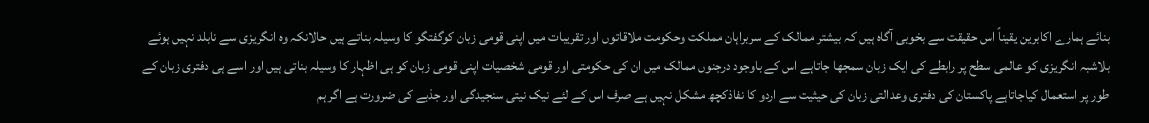بنائے ہمارے اکابرین یقیناً اس حقیقت سے بخوبی آگاہ ہیں کہ بیشتر ممالک کے سربراہان مملکت وحکومت ملاقاتوں اور تقریبات میں اپنی قومی زبان کوگفتگو کا وسیلہ بناتے ہیں حالانکہ وہ انگریزی سے نابلد نہیں ہوئے بلاشبہ انگریزی کو عالمی سطح پر رابطے کی ایک زبان سمجھا جاتاہے اس کے باوجود درجنوں ممالک میں ان کی حکومتی اور قومی شخصیات اپنی قومی زبان کو ہی اظہار کا وسیلہ بناتی ہیں اور اسے ہی دفتری زبان کے طور پر استعمال کیاجاتاہے پاکستان کی دفتری وعدالتی زبان کی حیثیت سے اردو کا نفاذکچھ مشکل نہیں ہے صرف اس کے لئے نیک نیتی سنجیدگی اور جذبے کی ضرورت ہے اگر ہم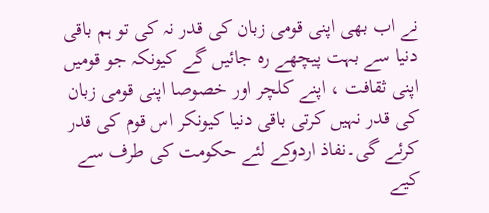نے اب بھی اپنی قومی زبان کی قدر نہ کی تو ہم باقی دنیا سے بہت پیچھے رہ جائیں گے کیونکہ جو قومیں اپنی ثقافت ، اپنے کلچر اور خصوصا اپنی قومی زبان کی قدر نہیں کرتی باقی دنیا کیونکر اس قوم کی قدر کرئے گی۔نفاذ اردوکے لئے حکومت کی طرف سے کیے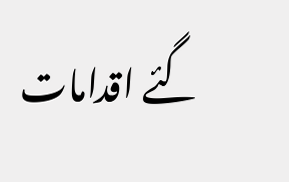گئے اقدامات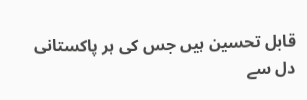قابل تحسین ہیں جس کی ہر پاکستانی دل سے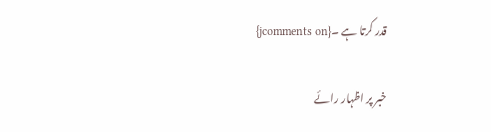قدر کرتا ہے ۔{jcomments on}

خبر پر اظہار رائے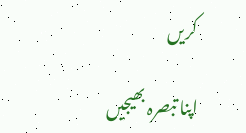کریں

اپنا تبصرہ بھیجیں